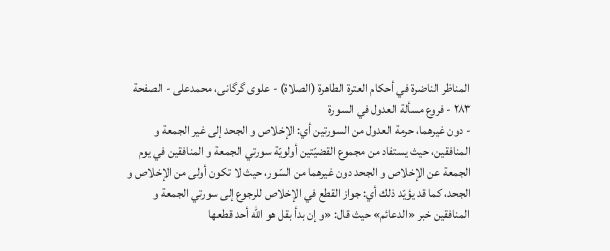المناظر الناضرة في أحکام العترة الطاهرة (الصلاة) - علوی گرگانی، محمدعلی - الصفحة ٢٨٣ - فروع مسألة العدول في السورة
- دون غيرهما، حرمة العدول من السورتين أي: الإخلاص و الجحد إلى غير الجمعة و المنافقين، حيث يستفاد من مجموع القضيّتين أولويّة سورتي الجمعة و المنافقين في يوم الجمعة عن الإخلاص و الجحد دون غيرهما من السّور، حيث لا تكون أولى من الإخلاص و الجحد، كما قد يؤيّد ذلك أي: جواز القطع في الإخلاص للرجوع إلى سورتي الجمعة و المنافقين خبر «الدعائم» حيث قال: «و إن بدأ بقل هو اللّه أحد قطعها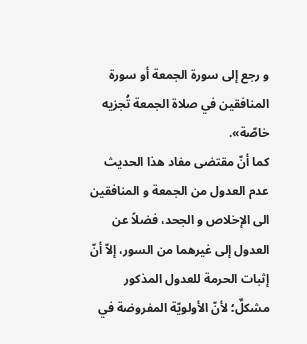و رجع إلى سورة الجمعة أو سورة المنافقين في صلاة الجمعة تُجزيه خاصّة».
كما أنّ مقتضى مفاد هذا الحديث عدم العدول من الجمعة و المنافقين الى الإخلاص و الجحد، فضلاً عن العدول إلى غيرهما من السور، إلاّ أنّ إثبات الحرمة للعدول المذكور مشكلٌ؛ لأنّ الأولويّة المفروضة في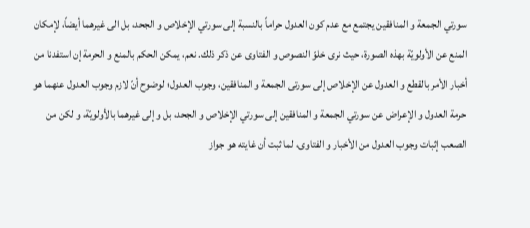سورتي الجمعة و المنافقين يجتمع مع عدم كون العدول حراماً بالنسبة إلى سورتي الإخلاص و الجحد، بل الى غيرهما أيضاً، لإمكان المنع عن الأولويّة بهذه الصورة، حيث نرى خلوّ النصوص و الفتاوى عن ذكر ذلك. نعم، يمكن الحكم بالمنع و الحرمة إن استفدنا من أخبار الأمر بالقطع و العدول عن الإخلاص إلى سورتى الجمعة و المنافقين، وجوب العدول؛ لوضوح أنّ لازم وجوب العدول عنهما هو حرمة العدول و الإعراض عن سورتي الجمعة و المنافقين إلى سورتي الإخلاص و الجحد، بل و إلى غيرهما بالأولويّة، و لكن من الصعب إثبات وجوب العدول من الأخبار و الفتاوى، لما ثبت أن غايته هو جواز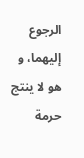الرجوع إليهما، و هو لا ينتج حرمة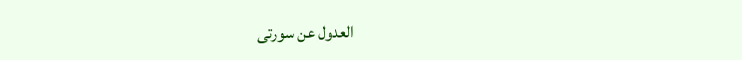العدول عن سورتى